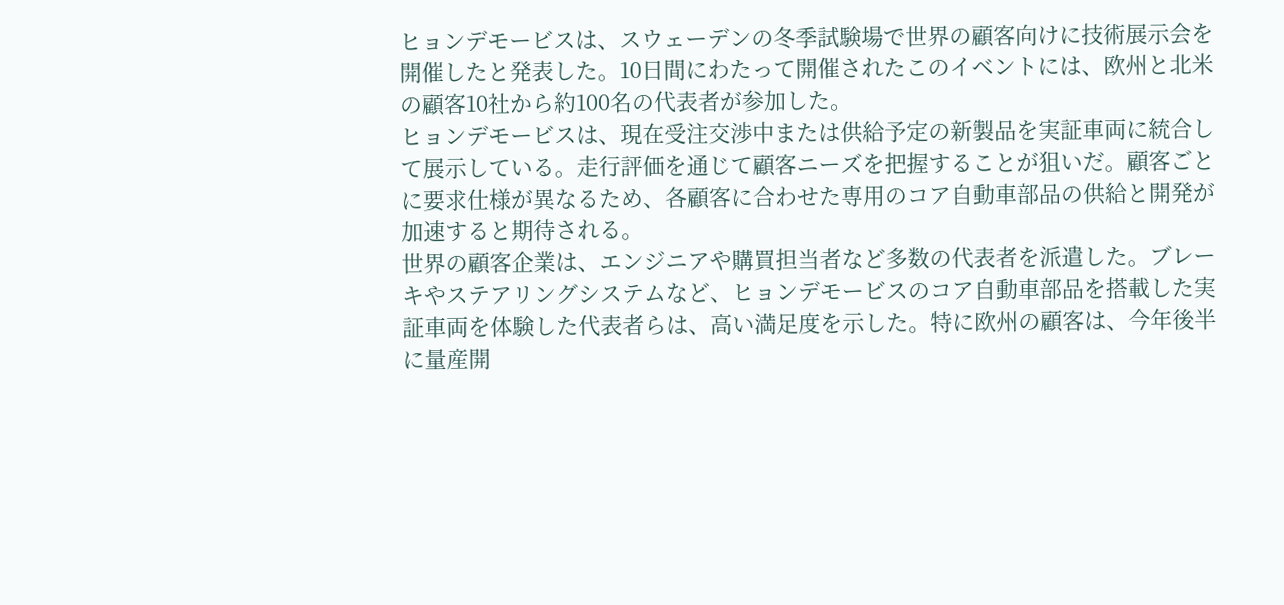ヒョンデモービスは、スウェーデンの冬季試験場で世界の顧客向けに技術展示会を開催したと発表した。10日間にわたって開催されたこのイベントには、欧州と北米の顧客10社から約100名の代表者が参加した。
ヒョンデモービスは、現在受注交渉中または供給予定の新製品を実証車両に統合して展示している。走行評価を通じて顧客ニーズを把握することが狙いだ。顧客ごとに要求仕様が異なるため、各顧客に合わせた専用のコア自動車部品の供給と開発が加速すると期待される。
世界の顧客企業は、エンジニアや購買担当者など多数の代表者を派遣した。ブレーキやステアリングシステムなど、ヒョンデモービスのコア自動車部品を搭載した実証車両を体験した代表者らは、高い満足度を示した。特に欧州の顧客は、今年後半に量産開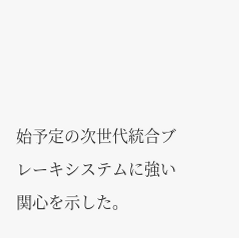始予定の次世代統合ブレーキシステムに強い関心を示した。